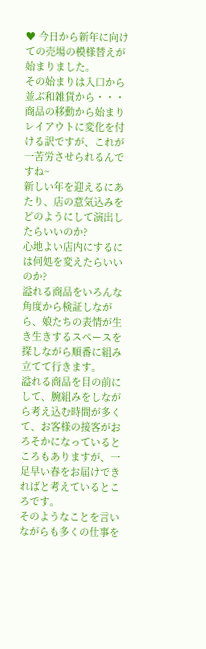♥ 今日から新年に向けての売場の模様替えが始まりました。
その始まりは入口から並ぶ和雑貨から・・・
商品の移動から始まりレイアウトに変化を付ける訳ですが、これが一苦労させられるんですね~
新しい年を迎えるにあたり、店の意気込みをどのようにして演出したらいいのか?
心地よい店内にするには何処を変えたらいいのか?
溢れる商品をいろんな角度から検証しながら、娘たちの表情が生き生きするスペースを探しながら順番に組み立てて行きます。
溢れる商品を目の前にして、腕組みをしながら考え込む時間が多くて、お客様の接客がおろそかになっているところもありますが、一足早い春をお届けできればと考えているところです。
そのようなことを言いながらも多くの仕事を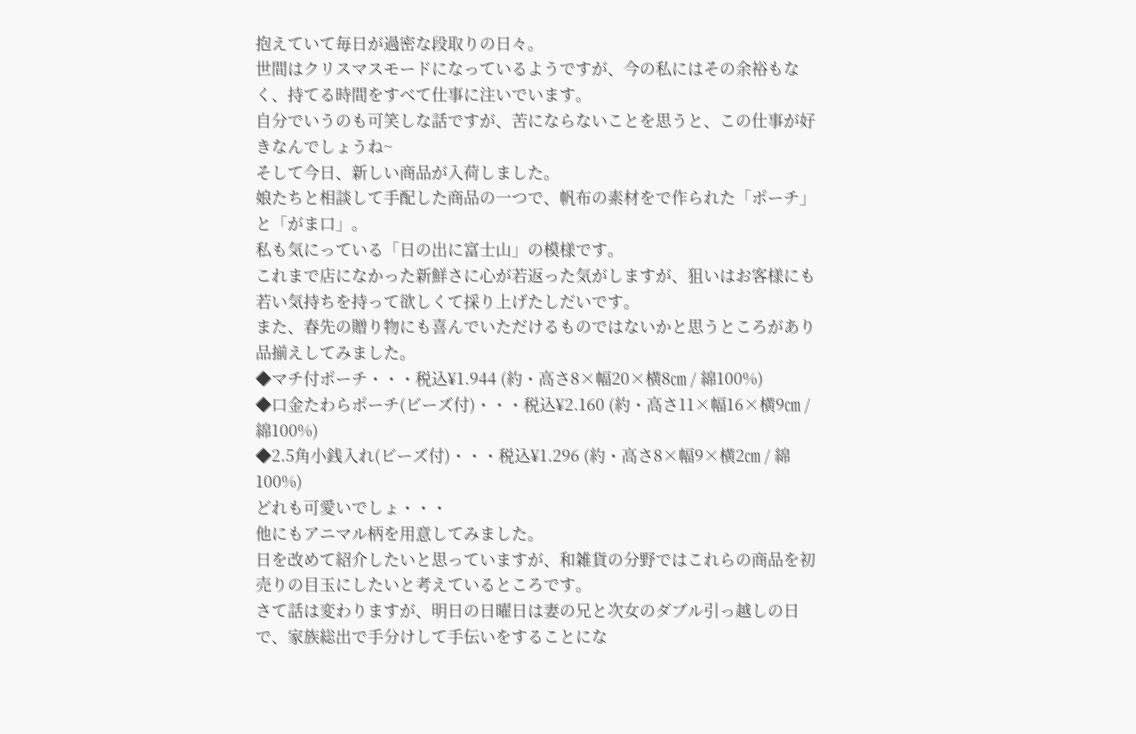抱えていて毎日が過密な段取りの日々。
世間はクリスマスモードになっているようですが、今の私にはその余裕もなく、持てる時間をすべて仕事に注いでいます。
自分でいうのも可笑しな話ですが、苦にならないことを思うと、この仕事が好きなんでしょうね~
そして今日、新しい商品が入荷しました。
娘たちと相談して手配した商品の一つで、帆布の素材をで作られた「ポーチ」と「がま口」。
私も気にっている「日の出に富士山」の模様です。
これまで店になかった新鮮さに心が若返った気がしますが、狙いはお客様にも若い気持ちを持って欲しくて採り上げたしだいです。
また、春先の贈り物にも喜んでいただけるものではないかと思うところがあり品揃えしてみました。
◆マチ付ポーチ・・・税込¥1.944 (約・高さ8×幅20×横8㎝ / 綿100%)
◆口金たわらポーチ(ビーズ付)・・・税込¥2.160 (約・高さ11×幅16×横9㎝ / 綿100%)
◆2.5角小銭入れ(ビーズ付)・・・税込¥1.296 (約・高さ8×幅9×横2㎝ / 綿100%)
どれも可愛いでしょ・・・
他にもアニマル柄を用意してみました。
日を改めて紹介したいと思っていますが、和雑貨の分野ではこれらの商品を初売りの目玉にしたいと考えているところです。
さて話は変わりますが、明日の日曜日は妻の兄と次女のダブル引っ越しの日で、家族総出で手分けして手伝いをすることにな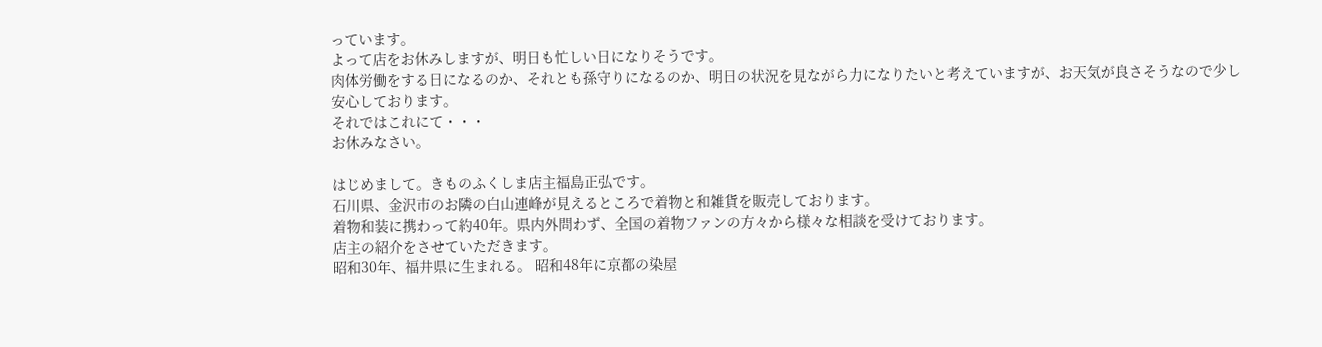っています。
よって店をお休みしますが、明日も忙しい日になりそうです。
肉体労働をする日になるのか、それとも孫守りになるのか、明日の状況を見ながら力になりたいと考えていますが、お天気が良さそうなので少し安心しております。
それではこれにて・・・
お休みなさい。

はじめまして。きものふくしま店主福島正弘です。
石川県、金沢市のお隣の白山連峰が見えるところで着物と和雑貨を販売しております。
着物和装に携わって約40年。県内外問わず、全国の着物ファンの方々から様々な相談を受けております。
店主の紹介をさせていただきます。
昭和30年、福井県に生まれる。 昭和48年に京都の染屋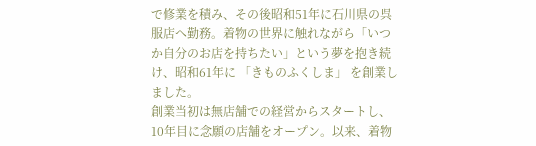で修業を積み、その後昭和51年に石川県の呉服店へ勤務。着物の世界に触れながら「いつか自分のお店を持ちたい」という夢を抱き続け、昭和61年に 「きものふくしま」 を創業しました。
創業当初は無店舗での経営からスタートし、10年目に念願の店舗をオープン。以来、着物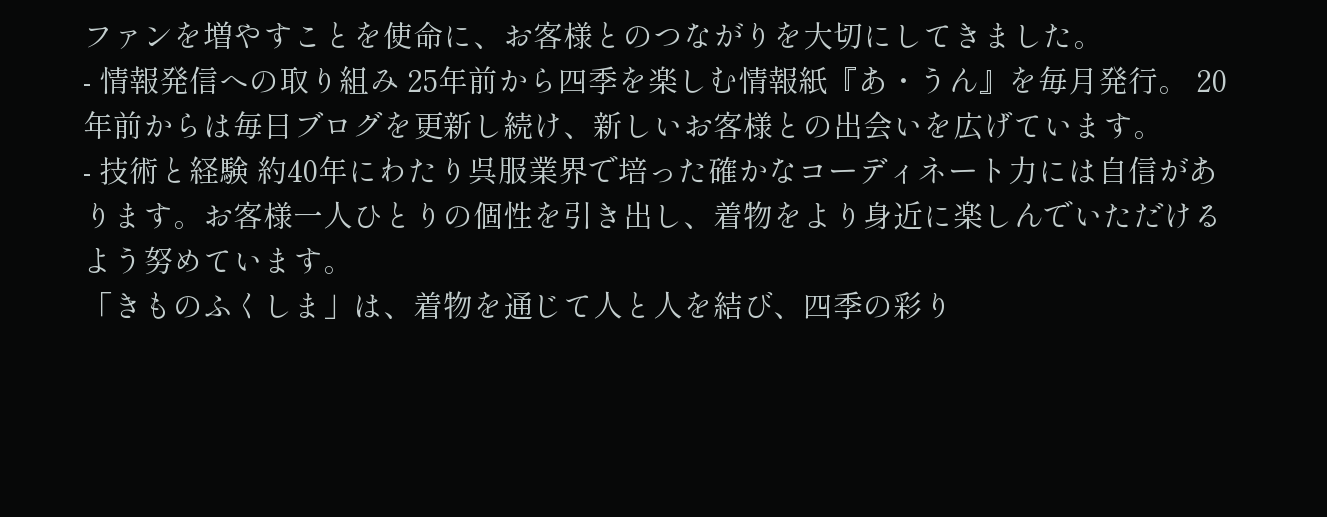ファンを増やすことを使命に、お客様とのつながりを大切にしてきました。
- 情報発信への取り組み 25年前から四季を楽しむ情報紙『あ・うん』を毎月発行。 20年前からは毎日ブログを更新し続け、新しいお客様との出会いを広げています。
- 技術と経験 約40年にわたり呉服業界で培った確かなコーディネート力には自信があります。お客様一人ひとりの個性を引き出し、着物をより身近に楽しんでいただけるよう努めています。
「きものふくしま」は、着物を通じて人と人を結び、四季の彩り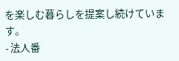を楽しむ暮らしを提案し続けています。
- 法人番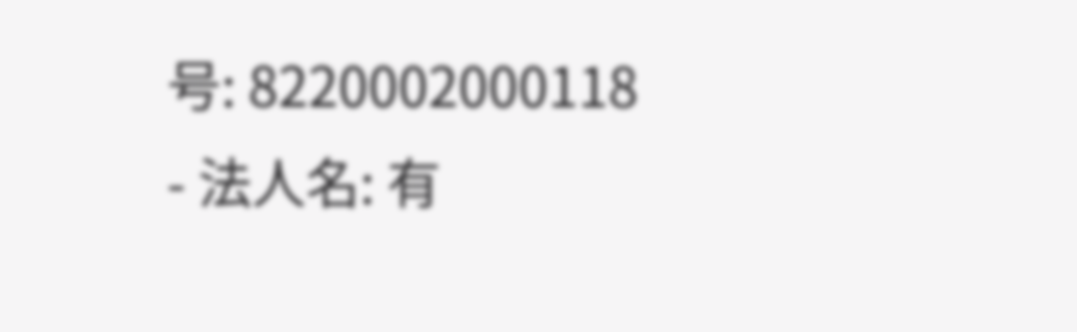号: 8220002000118
- 法人名: 有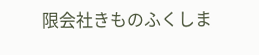限会社きものふくしま